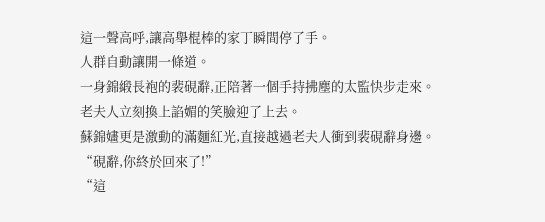這一聲高呼,讓高舉棍棒的家丁瞬間停了手。
人群自動讓開一條道。
一身錦緞長袍的裴硯辭,正陪著一個手持拂塵的太監快步走來。
老夫人立刻換上諂媚的笑臉迎了上去。
蘇錦嫿更是激動的滿麵紅光,直接越過老夫人衝到裴硯辭身邊。
“硯辭,你終於回來了!”
“這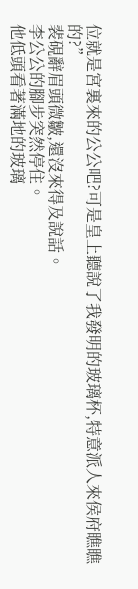位就是宮裏來的公公吧?可是皇上聽說了我發明的玻璃杯,特意派人來侯府瞧瞧的?”
裴硯辭眉頭微皺,還沒來得及說話。
李公公的腳步突然停住。
他低頭看著滿地的玻璃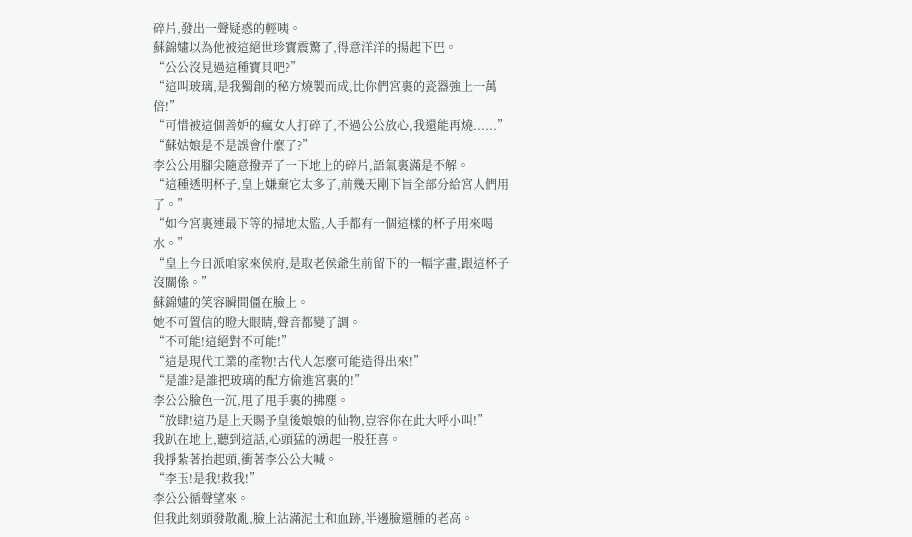碎片,發出一聲疑惑的輕咦。
蘇錦嫿以為他被這絕世珍寶震驚了,得意洋洋的揚起下巴。
“公公沒見過這種寶貝吧?”
“這叫玻璃,是我獨創的秘方燒製而成,比你們宮裏的瓷器強上一萬倍!”
“可惜被這個善妒的瘋女人打碎了,不過公公放心,我還能再燒......”
“蘇姑娘是不是誤會什麼了?”
李公公用腳尖隨意撥弄了一下地上的碎片,語氣裏滿是不解。
“這種透明杯子,皇上嫌棄它太多了,前幾天剛下旨全部分給宮人們用了。”
“如今宮裏連最下等的掃地太監,人手都有一個這樣的杯子用來喝水。”
“皇上今日派咱家來侯府,是取老侯爺生前留下的一幅字畫,跟這杯子沒關係。”
蘇錦嫿的笑容瞬間僵在臉上。
她不可置信的瞪大眼睛,聲音都變了調。
“不可能!這絕對不可能!”
“這是現代工業的產物!古代人怎麼可能造得出來!”
“是誰?是誰把玻璃的配方偷進宮裏的!”
李公公臉色一沉,甩了甩手裏的拂塵。
“放肆!這乃是上天賜予皇後娘娘的仙物,豈容你在此大呼小叫!”
我趴在地上,聽到這話,心頭猛的湧起一股狂喜。
我掙紮著抬起頭,衝著李公公大喊。
“李玉!是我!救我!”
李公公循聲望來。
但我此刻頭發散亂,臉上沾滿泥土和血跡,半邊臉還腫的老高。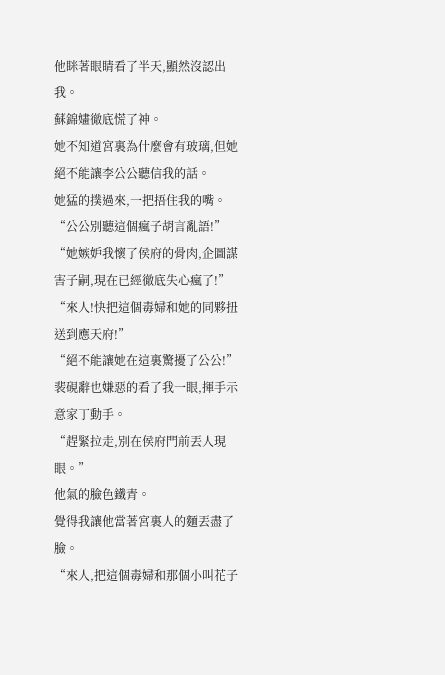他眯著眼睛看了半天,顯然沒認出我。
蘇錦嫿徹底慌了神。
她不知道宮裏為什麼會有玻璃,但她絕不能讓李公公聽信我的話。
她猛的撲過來,一把捂住我的嘴。
“公公別聽這個瘋子胡言亂語!”
“她嫉妒我懷了侯府的骨肉,企圖謀害子嗣,現在已經徹底失心瘋了!”
“來人!快把這個毒婦和她的同夥扭送到應天府!”
“絕不能讓她在這裏驚擾了公公!”
裴硯辭也嫌惡的看了我一眼,揮手示意家丁動手。
“趕緊拉走,別在侯府門前丟人現眼。”
他氣的臉色鐵青。
覺得我讓他當著宮裏人的麵丟盡了臉。
“來人,把這個毒婦和那個小叫花子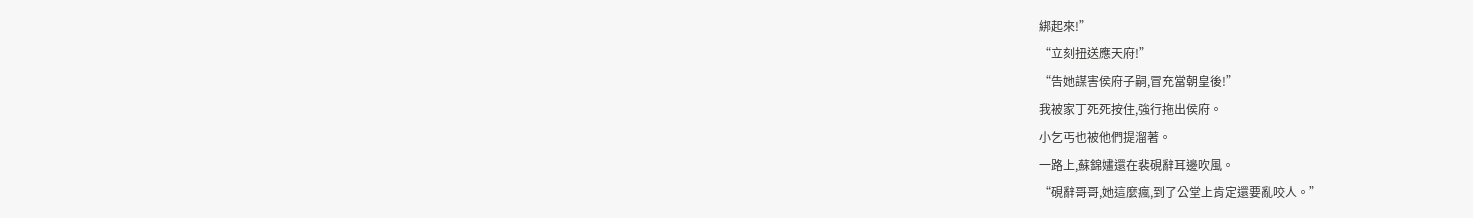綁起來!”
“立刻扭送應天府!”
“告她謀害侯府子嗣,冒充當朝皇後!”
我被家丁死死按住,強行拖出侯府。
小乞丐也被他們提溜著。
一路上,蘇錦嫿還在裴硯辭耳邊吹風。
“硯辭哥哥,她這麼瘋,到了公堂上肯定還要亂咬人。”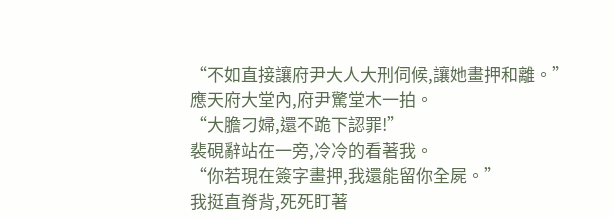“不如直接讓府尹大人大刑伺候,讓她畫押和離。”
應天府大堂內,府尹驚堂木一拍。
“大膽刁婦,還不跪下認罪!”
裴硯辭站在一旁,冷冷的看著我。
“你若現在簽字畫押,我還能留你全屍。”
我挺直脊背,死死盯著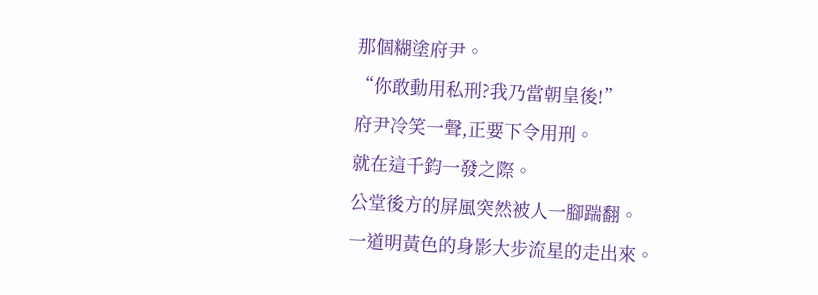那個糊塗府尹。
“你敢動用私刑?我乃當朝皇後!”
府尹冷笑一聲,正要下令用刑。
就在這千鈞一發之際。
公堂後方的屏風突然被人一腳踹翻。
一道明黃色的身影大步流星的走出來。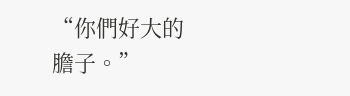“你們好大的膽子。”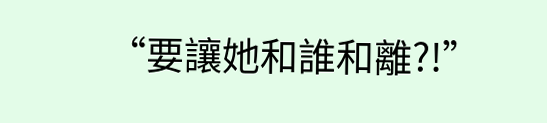“要讓她和誰和離?!”